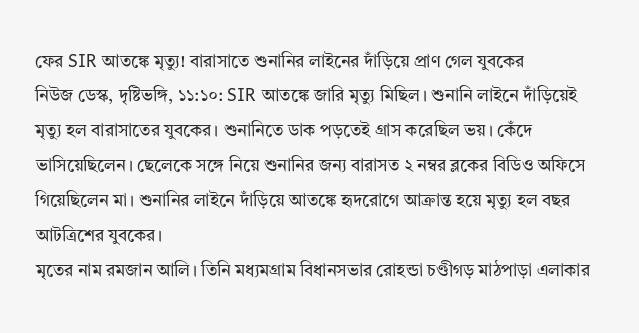ফের SIR আতঙ্কে মৃত্যু! বারাসাতে শুনানির লাইনের দাঁড়িয়ে প্রাণ গেল যুবকের
নিউজ ডেস্ক, দৃষ্টিভঙ্গি, ১১:১০: SIR আতঙ্কে জারি মৃত্যু মিছিল। শুনানি লাইনে দাঁড়িয়েই মৃত্যু হল বারাসাতের যুবকের। শুনানিতে ডাক পড়তেই গ্রাস করেছিল ভয়। কেঁদে ভাসিয়েছিলেন। ছেলেকে সঙ্গে নিয়ে শুনানির জন্য বারাসত ২ নম্বর ব্লকের বিডিও অফিসে গিয়েছিলেন মা। শুনানির লাইনে দাঁড়িয়ে আতঙ্কে হৃদরোগে আক্রান্ত হয়ে মৃত্যু হল বছর আটত্রিশের যুবকের।
মৃতের নাম রমজান আলি। তিনি মধ্যমগ্রাম বিধানসভার রোহন্ডা চণ্ডীগড় মাঠপাড়া এলাকার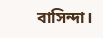বাসিন্দা।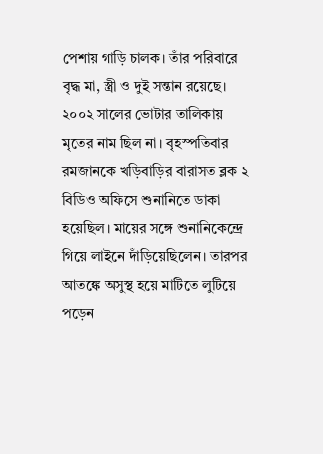পেশায় গাড়ি চালক। তাঁর পরিবারে বৃদ্ধ মা, স্ত্রী ও দুই সন্তান রয়েছে। ২০০২ সালের ভোটার তালিকায় মৃতের নাম ছিল না। বৃহস্পতিবার রমজানকে খড়িবাড়ির বারাসত ব্লক ২ বিডিও অফিসে শুনানিতে ডাকা হয়েছিল। মায়ের সঙ্গে শুনানিকেন্দ্রে গিয়ে লাইনে দাঁড়িয়েছিলেন। তারপর আতঙ্কে অসুস্থ হয়ে মাটিতে লুটিয়ে পড়েন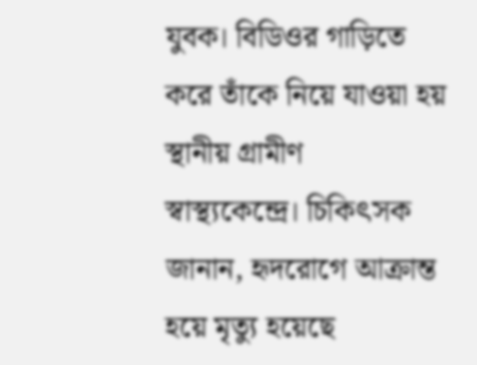যুবক। বিডিওর গাড়িতে করে তাঁকে নিয়ে যাওয়া হয় স্থানীয় গ্রামীণ স্বাস্থ্যকেন্দ্রে। চিকিৎসক জানান, হৃদরোগে আক্রান্ত হয়ে মৃত্যু হয়েছে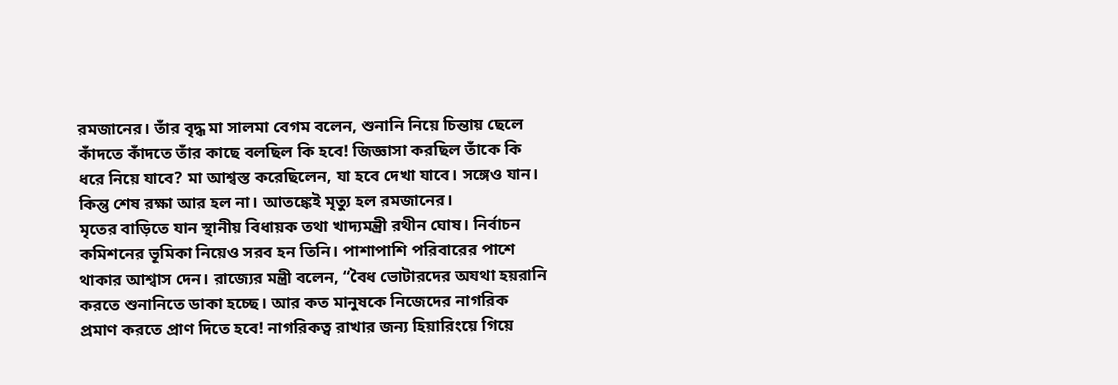রমজানের। তাঁর বৃদ্ধ মা সালমা বেগম বলেন, শুনানি নিয়ে চিন্তায় ছেলে কাঁদতে কাঁদতে তাঁর কাছে বলছিল কি হবে! জিজ্ঞাসা করছিল তাঁকে কি ধরে নিয়ে যাবে? মা আশ্বস্ত করেছিলেন, যা হবে দেখা যাবে। সঙ্গেও যান। কিন্তু শেষ রক্ষা আর হল না। আতঙ্কেই মৃত্যু হল রমজানের।
মৃতের বাড়িতে যান স্থানীয় বিধায়ক তথা খাদ্যমন্ত্রী রথীন ঘোষ। নির্বাচন কমিশনের ভূমিকা নিয়েও সরব হন তিনি। পাশাপাশি পরিবারের পাশে থাকার আশ্বাস দেন। রাজ্যের মন্ত্রী বলেন, “বৈধ ভোটারদের অযথা হয়রানি করতে শুনানিতে ডাকা হচ্ছে। আর কত মানুষকে নিজেদের নাগরিক প্রমাণ করতে প্রাণ দিতে হবে! নাগরিকত্ব রাখার জন্য হিয়ারিংয়ে গিয়ে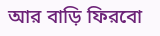আর বাড়ি ফিরবো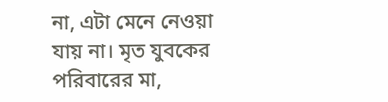না, এটা মেনে নেওয়া যায় না। মৃত যুবকের পরিবারের মা,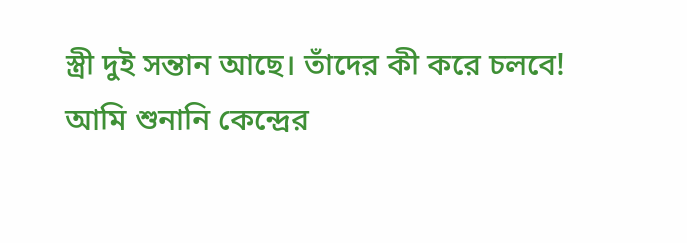স্ত্রী দুই সন্তান আছে। তাঁদের কী করে চলবে! আমি শুনানি কেন্দ্রের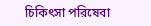চিকিৎসা পরিষেবা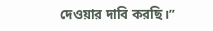দেওয়ার দাবি করছি।”